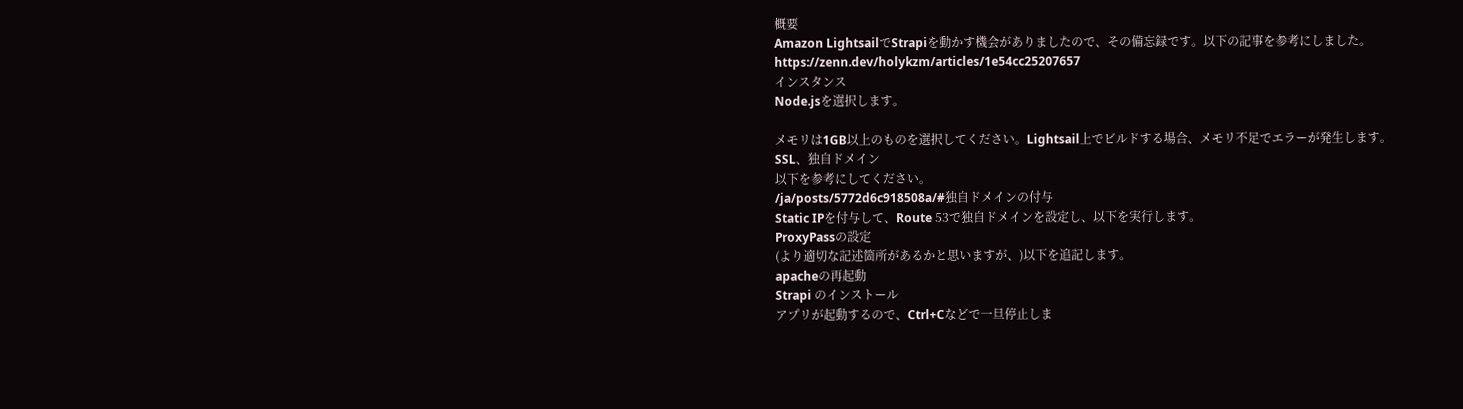概要
Amazon LightsailでStrapiを動かす機会がありましたので、その備忘録です。以下の記事を参考にしました。
https://zenn.dev/holykzm/articles/1e54cc25207657
インスタンス
Node.jsを選択します。

メモリは1GB以上のものを選択してください。Lightsail上でビルドする場合、メモリ不足でエラーが発生します。
SSL、独自ドメイン
以下を参考にしてください。
/ja/posts/5772d6c918508a/#独自ドメインの付与
Static IPを付与して、Route 53で独自ドメインを設定し、以下を実行します。
ProxyPassの設定
(より適切な記述箇所があるかと思いますが、)以下を追記します。
apacheの再起動
Strapi のインストール
アプリが起動するので、Ctrl+Cなどで一旦停止しま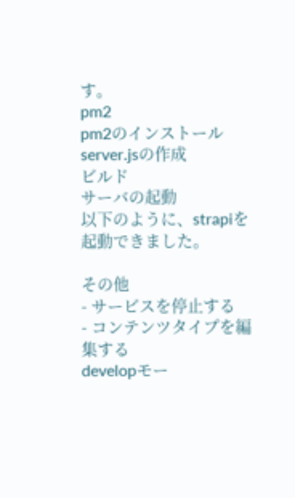す。
pm2
pm2のインストール
server.jsの作成
ビルド
サーバの起動
以下のように、strapiを起動できました。

その他
- サービスを停止する
- コンテンツタイプを編集する
developモー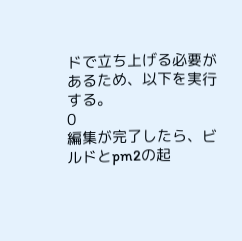ドで立ち上げる必要があるため、以下を実行する。
0
編集が完了したら、ビルドとpm2の起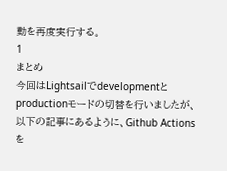動を再度実行する。
1
まとめ
今回はLightsailでdevelopmentとproductionモードの切替を行いましたが、以下の記事にあるように、Github Actionsを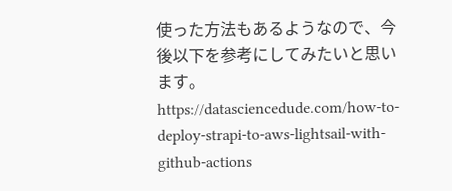使った方法もあるようなので、今後以下を参考にしてみたいと思います。
https://datasciencedude.com/how-to-deploy-strapi-to-aws-lightsail-with-github-actions